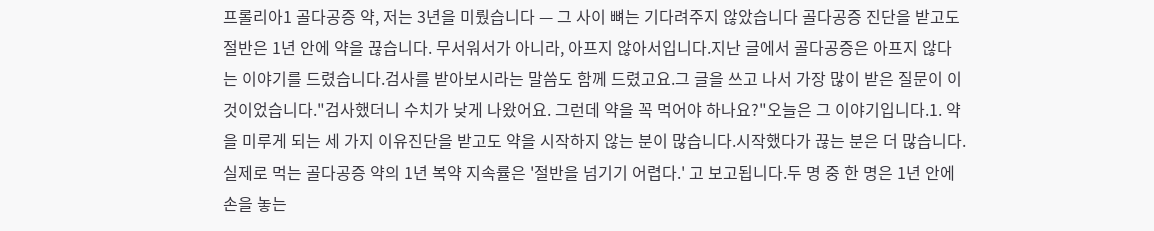프롤리아1 골다공증 약, 저는 3년을 미뤘습니다 — 그 사이 뼈는 기다려주지 않았습니다 골다공증 진단을 받고도 절반은 1년 안에 약을 끊습니다. 무서워서가 아니라, 아프지 않아서입니다.지난 글에서 골다공증은 아프지 않다는 이야기를 드렸습니다.검사를 받아보시라는 말씀도 함께 드렸고요.그 글을 쓰고 나서 가장 많이 받은 질문이 이것이었습니다."검사했더니 수치가 낮게 나왔어요. 그런데 약을 꼭 먹어야 하나요?"오늘은 그 이야기입니다.1. 약을 미루게 되는 세 가지 이유진단을 받고도 약을 시작하지 않는 분이 많습니다.시작했다가 끊는 분은 더 많습니다.실제로 먹는 골다공증 약의 1년 복약 지속률은 '절반을 넘기기 어렵다.' 고 보고됩니다.두 명 중 한 명은 1년 안에 손을 놓는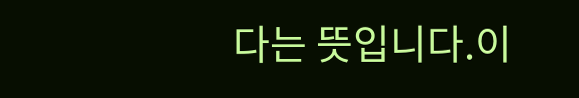다는 뜻입니다.이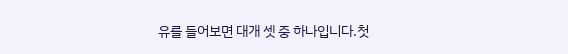유를 들어보면 대개 셋 중 하나입니다.첫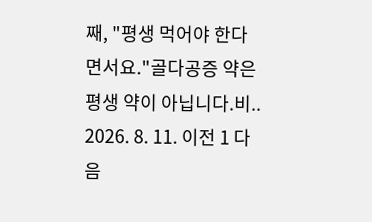째, "평생 먹어야 한다면서요."골다공증 약은 평생 약이 아닙니다.비.. 2026. 8. 11. 이전 1 다음